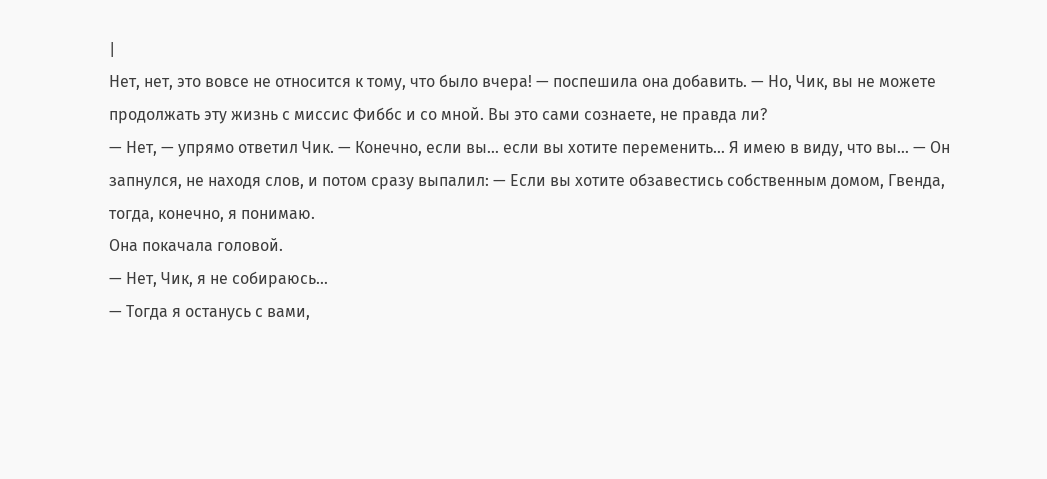|
Нет, нет, это вовсе не относится к тому, что было вчера! — поспешила она добавить. — Но, Чик, вы не можете продолжать эту жизнь с миссис Фиббс и со мной. Вы это сами сознаете, не правда ли?
— Нет, — упрямо ответил Чик. — Конечно, если вы… если вы хотите переменить… Я имею в виду, что вы… — Он запнулся, не находя слов, и потом сразу выпалил: — Если вы хотите обзавестись собственным домом, Гвенда, тогда, конечно, я понимаю.
Она покачала головой.
— Нет, Чик, я не собираюсь…
— Тогда я останусь с вами,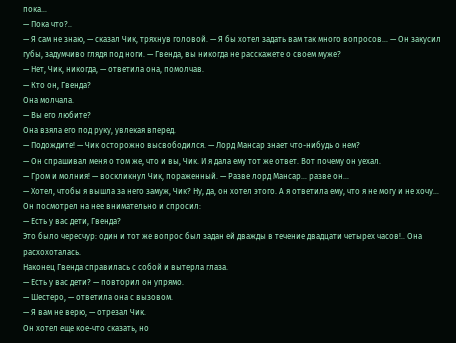пока…
— Пока что?..
— Я сам не знаю, — сказал Чик, тряхнув головой. — Я бы хотел задать вам так много вопросов… — Он закусил губы, задумчиво глядя под ноги. — Гвенда, вы никогда не расскажете о своем муже?
— Нет, Чик, никогда, — ответила она, помолчав.
— Кто он, Гвенда?
Она молчала.
— Вы его любите?
Она взяла его под руку, увлекая вперед.
— Подождите! — Чик осторожно высвободился. — Лорд Мансар знает что-нибудь о нем?
— Он спрашивал меня о том же, что и вы, Чик. И я дала ему тот же ответ. Вот почему он уехал.
— Гром и молния! — воскликнул Чик, пораженный. — Разве лорд Мансар… разве он…
— Хотел, чтобы я вышла за него замуж, Чик? Ну, да, он хотел этого. А я ответила ему, что я не могу и не хочу…
Он посмотрел на нее внимательно и спросил:
— Есть у вас дети, Гвенда?
Это было чересчур: один и тот же вопрос был задан ей дважды в течение двадцати четырех часов!.. Она расхохоталась.
Наконец Гвенда справилась с собой и вытерла глаза.
— Есть у вас дети? — повторил он упрямо.
— Шестеро, — ответила она с вызовом.
— Я вам не верю, — отрезал Чик.
Он хотел еще кое-что сказать, но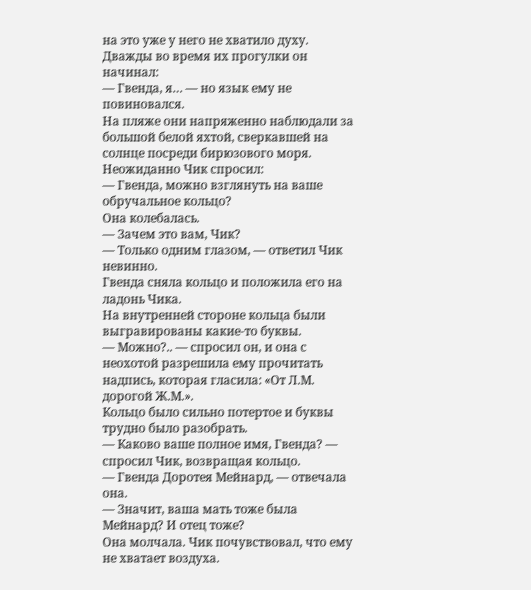на это уже у него не хватило духу. Дважды во время их прогулки он начинал:
— Гвенда, я… — но язык ему не повиновался.
На пляже они напряженно наблюдали за большой белой яхтой, сверкавшей на солнце посреди бирюзового моря.
Неожиданно Чик спросил:
— Гвенда, можно взглянуть на ваше обручальное кольцо?
Она колебалась.
— Зачем это вам, Чик?
— Только одним глазом, — ответил Чик невинно.
Гвенда сняла кольцо и положила его на ладонь Чика.
На внутренней стороне кольца были выгравированы какие-то буквы.
— Можно?.. — спросил он, и она с неохотой разрешила ему прочитать надпись, которая гласила: «От Л.М. дорогой Ж.М.».
Кольцо было сильно потертое и буквы трудно было разобрать.
— Каково ваше полное имя, Гвенда? — спросил Чик, возвращая кольцо.
— Гвенда Доротея Мейнард, — отвечала она.
— Значит, ваша мать тоже была Мейнард? И отец тоже?
Она молчала. Чик почувствовал, что ему не хватает воздуха.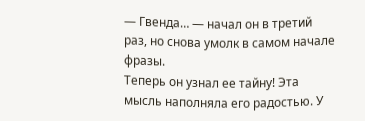— Гвенда… — начал он в третий раз, но снова умолк в самом начале фразы.
Теперь он узнал ее тайну! Эта мысль наполняла его радостью. У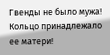Гвенды не было мужа! Кольцо принадлежало ее матери!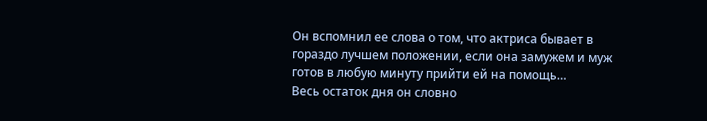Он вспомнил ее слова о том, что актриса бывает в гораздо лучшем положении, если она замужем и муж готов в любую минуту прийти ей на помощь…
Весь остаток дня он словно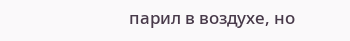парил в воздухе, но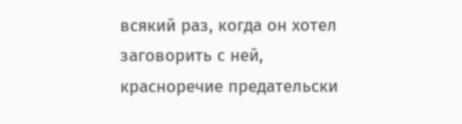всякий раз, когда он хотел заговорить с ней, красноречие предательски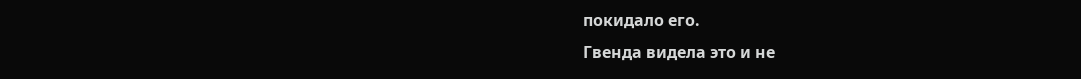покидало его.
Гвенда видела это и не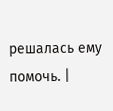решалась ему помочь. |